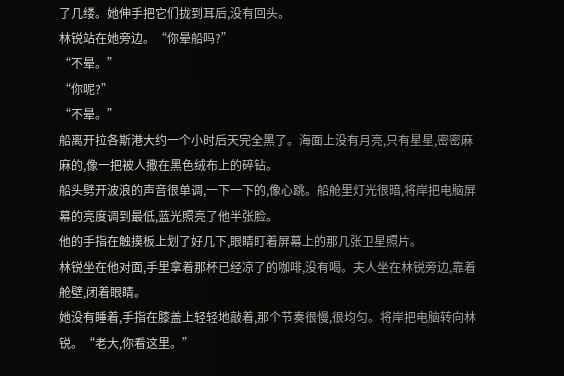了几缕。她伸手把它们拢到耳后,没有回头。
林锐站在她旁边。“你晕船吗?”
“不晕。”
“你呢?”
“不晕。”
船离开拉各斯港大约一个小时后天完全黑了。海面上没有月亮,只有星星,密密麻麻的,像一把被人撒在黑色绒布上的碎钻。
船头劈开波浪的声音很单调,一下一下的,像心跳。船舱里灯光很暗,将岸把电脑屏幕的亮度调到最低,蓝光照亮了他半张脸。
他的手指在触摸板上划了好几下,眼睛盯着屏幕上的那几张卫星照片。
林锐坐在他对面,手里拿着那杯已经凉了的咖啡,没有喝。夫人坐在林锐旁边,靠着舱壁,闭着眼睛。
她没有睡着,手指在膝盖上轻轻地敲着,那个节奏很慢,很均匀。将岸把电脑转向林锐。“老大,你看这里。”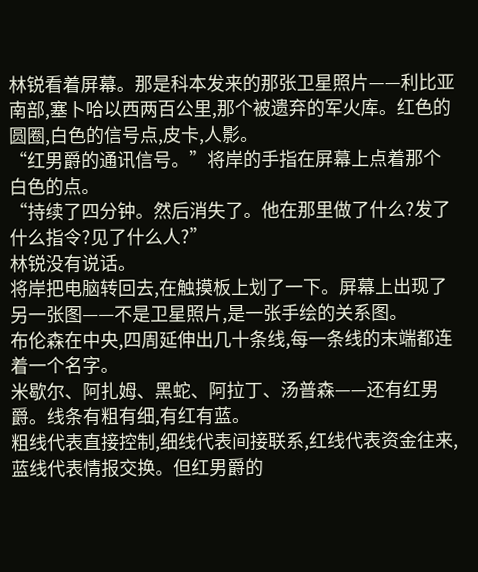林锐看着屏幕。那是科本发来的那张卫星照片——利比亚南部,塞卜哈以西两百公里,那个被遗弃的军火库。红色的圆圈,白色的信号点,皮卡,人影。
“红男爵的通讯信号。”将岸的手指在屏幕上点着那个白色的点。
“持续了四分钟。然后消失了。他在那里做了什么?发了什么指令?见了什么人?”
林锐没有说话。
将岸把电脑转回去,在触摸板上划了一下。屏幕上出现了另一张图——不是卫星照片,是一张手绘的关系图。
布伦森在中央,四周延伸出几十条线,每一条线的末端都连着一个名字。
米歇尔、阿扎姆、黑蛇、阿拉丁、汤普森——还有红男爵。线条有粗有细,有红有蓝。
粗线代表直接控制,细线代表间接联系,红线代表资金往来,蓝线代表情报交换。但红男爵的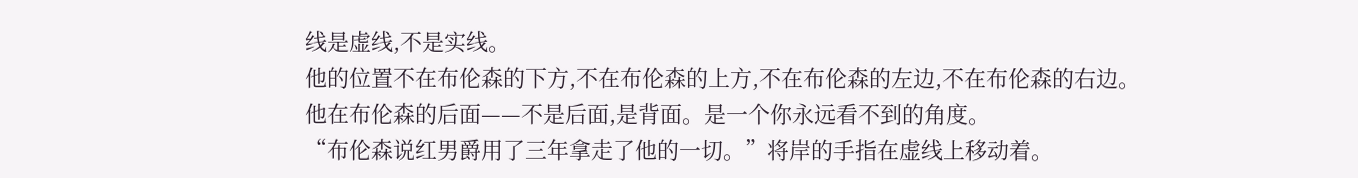线是虚线,不是实线。
他的位置不在布伦森的下方,不在布伦森的上方,不在布伦森的左边,不在布伦森的右边。
他在布伦森的后面——不是后面,是背面。是一个你永远看不到的角度。
“布伦森说红男爵用了三年拿走了他的一切。”将岸的手指在虚线上移动着。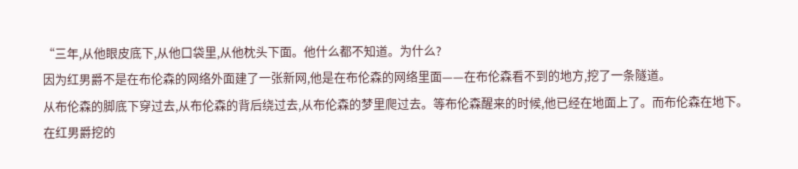“三年,从他眼皮底下,从他口袋里,从他枕头下面。他什么都不知道。为什么?
因为红男爵不是在布伦森的网络外面建了一张新网,他是在布伦森的网络里面——在布伦森看不到的地方,挖了一条隧道。
从布伦森的脚底下穿过去,从布伦森的背后绕过去,从布伦森的梦里爬过去。等布伦森醒来的时候,他已经在地面上了。而布伦森在地下。在红男爵挖的